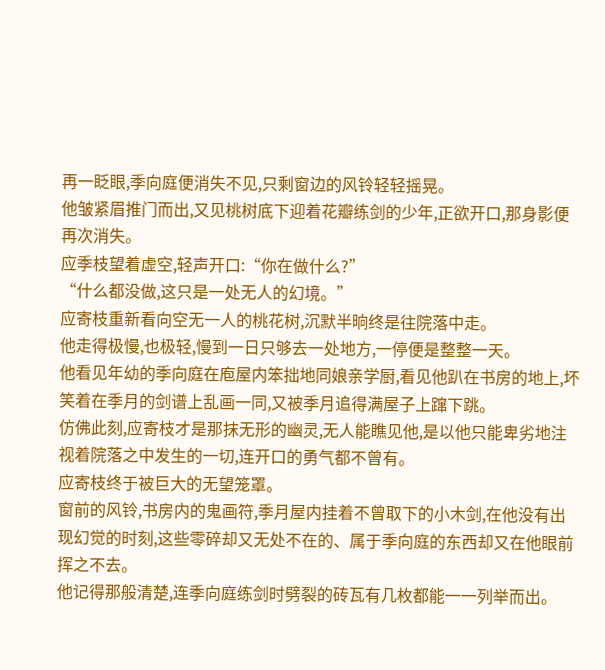再一眨眼,季向庭便消失不见,只剩窗边的风铃轻轻摇晃。
他皱紧眉推门而出,又见桃树底下迎着花瓣练剑的少年,正欲开口,那身影便再次消失。
应季枝望着虚空,轻声开口:“你在做什么?”
“什么都没做,这只是一处无人的幻境。”
应寄枝重新看向空无一人的桃花树,沉默半晌终是往院落中走。
他走得极慢,也极轻,慢到一日只够去一处地方,一停便是整整一天。
他看见年幼的季向庭在庖屋内笨拙地同娘亲学厨,看见他趴在书房的地上,坏笑着在季月的剑谱上乱画一同,又被季月追得满屋子上蹿下跳。
仿佛此刻,应寄枝才是那抹无形的幽灵,无人能瞧见他,是以他只能卑劣地注视着院落之中发生的一切,连开口的勇气都不曾有。
应寄枝终于被巨大的无望笼罩。
窗前的风铃,书房内的鬼画符,季月屋内挂着不曾取下的小木剑,在他没有出现幻觉的时刻,这些零碎却又无处不在的、属于季向庭的东西却又在他眼前挥之不去。
他记得那般清楚,连季向庭练剑时劈裂的砖瓦有几枚都能一一列举而出。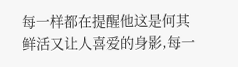每一样都在提醒他这是何其鲜活又让人喜爱的身影,每一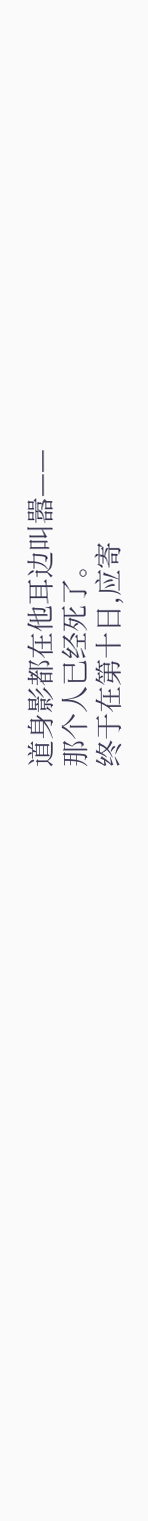道身影都在他耳边叫嚣——
那个人已经死了。
终于在第十日,应寄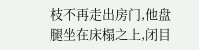枝不再走出房门,他盘腿坐在床榻之上,闭目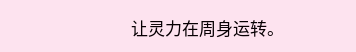让灵力在周身运转。